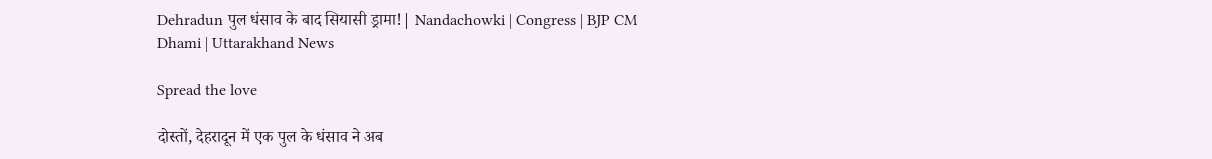Dehradun पुल धंसाव के बाद सियासी ड्रामा!| Nandachowki | Congress | BJP CM Dhami | Uttarakhand News

Spread the love

दोस्तों, देहरादून में एक पुल के धंसाव ने अब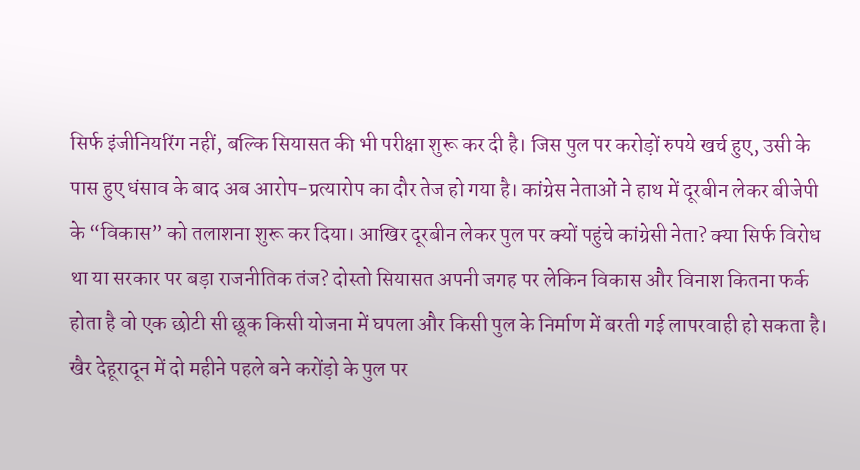सिर्फ इंजीनियरिंग नहीं, बल्कि सियासत की भी परीक्षा शुरू कर दी है। जिस पुल पर करोड़ों रुपये खर्च हुए, उसी के पास हुए धंसाव के बाद अब आरोप-प्रत्यारोप का दौर तेज हो गया है। कांग्रेस नेताओं ने हाथ में दूरबीन लेकर बीजेपी के “विकास” को तलाशना शुरू कर दिया। आखिर दूरबीन लेकर पुल पर क्यों पहुंचे कांग्रेसी नेता? क्या सिर्फ विरोध था या सरकार पर बड़ा राजनीतिक तंज? दोस्तो सियासत अपनी जगह पर लेकिन विकास और विनाश कितना फर्क होता है वो एक छोटी सी छूक किसी योजना में घपला और किसी पुल के निर्माण में बरती गई लापरवाही हो सकता है। खैर देहूरादून में दो महीने पहले बने करोंड़ो के पुल पर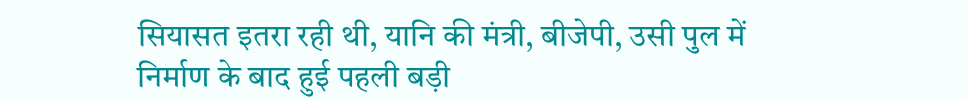सियासत इतरा रही थी, यानि की मंत्री, बीजेपी, उसी पुल में निर्माण के बाद हुई पहली बड़ी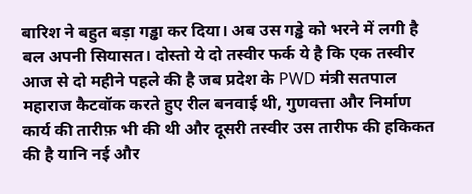बारिश ने बहुत बड़ा गड्ढा कर दिया। अब उस गड्ढे को भरने में लगी है बल अपनी सियासत। दोस्तो ये दो तस्वीर फर्क ये है कि एक तस्वीर आज से दो महीने पहले की है जब प्रदेश के PWD मंत्री सतपाल महाराज कैटवॉक करते हुए रील बनवाई थी, गुणवत्ता और निर्माण कार्य की तारीफ़ भी की थी और दूसरी तस्वीर उस तारीफ की हकिकत की है यानि नई और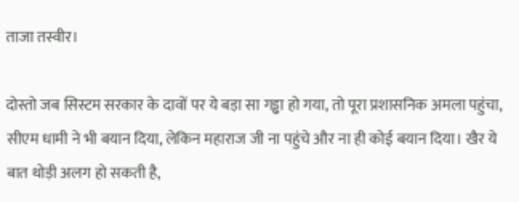ताजा तस्वीर।

दोस्तो जब सिस्टम सरकार के दावों पर ये बड़ा सा गड्ढा हो गया, तो पूरा प्रशासनिक अमला पहुंचा, सीएम धामी ने भी बयान दिया, लेकिन महाराज जी ना पहुंचे और ना ही कोई बयान दिया। खैर ये बात थोड़ी अलग हो सकती है,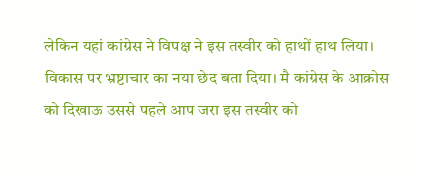लेकिन यहां कांग्रेस ने विपक्ष ने इस तस्वीर को हाथों हाथ लिया। विकास पर भ्रष्टाचार का नया छेद बता दिया। मै कांग्रेस के आक्रोस को दिखाऊ उससे पहले आप जरा इस तस्वीर को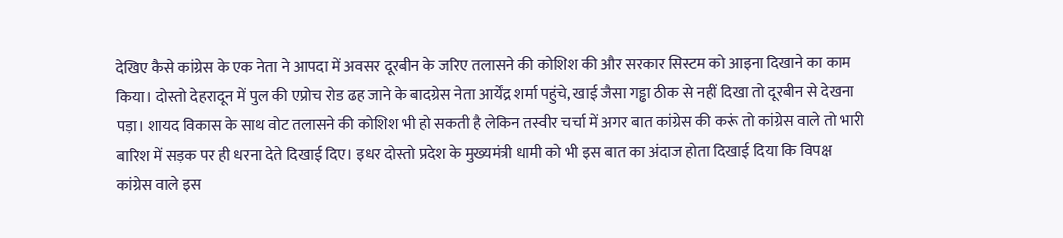देखिए कैसे कांग्रेस के एक नेता ने आपदा में अवसर दूरबीन के जरिए तलासने की कोशिश की और सरकार सिस्टम को आइना दिखाने का काम किया। दोस्तो देहरादून में पुल की एप्रोच रोड ढह जाने के बादग्रेस नेता आर्येंद्र शर्मा पहुंचे, खाई जैसा गड्ढा ठीक से नहीं दिखा तो दूरबीन से देखना पड़ा। शायद विकास के साथ वोट तलासने की कोशिश भी हो सकती है लेकिन तस्वीर चर्चा में अगर बात कांग्रेस की करूं तो कांग्रेस वाले तो भारी बारिश में सड़क पर ही धरना देते दिखाई दिए। इधर दोस्तो प्रदेश के मुख्यमंत्री धामी को भी इस बात का अंदाज होता दिखाई दिया कि विपक्ष कांग्रेस वाले इस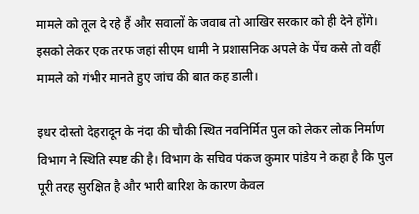मामले को तूल दे रहे हैं और सवालों के जवाब तो आखिर सरकार को ही देने होंगे। इसको लेकर एक तरफ जहां सीएम धामी ने प्रशासनिक अपले के पेंच कसे तो वहीं मामले को गंभीर मानते हुए जांच की बात कह डाली।

इधर दोस्तो देहरादून के नंदा की चौकी स्थित नवनिर्मित पुल को लेकर लोक निर्माण विभाग ने स्थिति स्पष्ट की है। विभाग के सचिव पंकज कुमार पांडेय ने कहा है कि पुल पूरी तरह सुरक्षित है और भारी बारिश के कारण केवल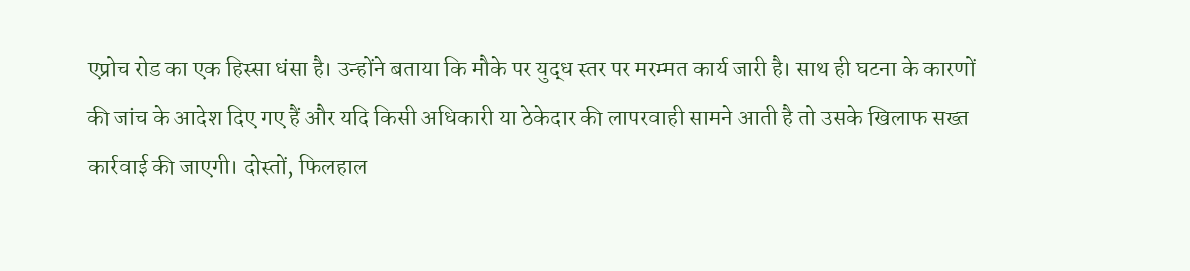एप्रोच रोड का एक हिस्सा धंसा है। उन्होंने बताया कि मौके पर युद्ध स्तर पर मरम्मत कार्य जारी है। साथ ही घटना के कारणों की जांच के आदेश दिए गए हैं और यदि किसी अधिकारी या ठेकेदार की लापरवाही सामने आती है तो उसके खिलाफ सख्त कार्रवाई की जाएगी। दोस्तों, फिलहाल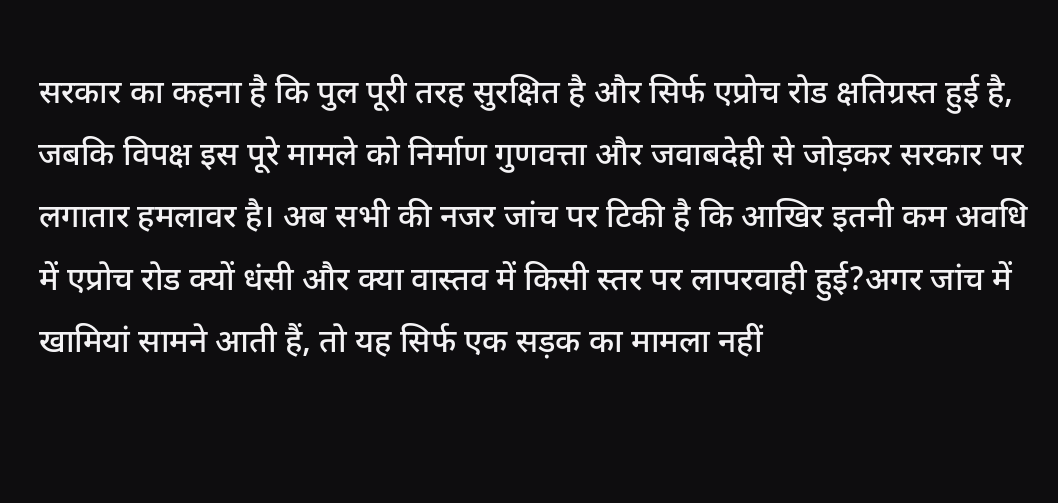सरकार का कहना है कि पुल पूरी तरह सुरक्षित है और सिर्फ एप्रोच रोड क्षतिग्रस्त हुई है, जबकि विपक्ष इस पूरे मामले को निर्माण गुणवत्ता और जवाबदेही से जोड़कर सरकार पर लगातार हमलावर है। अब सभी की नजर जांच पर टिकी है कि आखिर इतनी कम अवधि में एप्रोच रोड क्यों धंसी और क्या वास्तव में किसी स्तर पर लापरवाही हुई?अगर जांच में खामियां सामने आती हैं, तो यह सिर्फ एक सड़क का मामला नहीं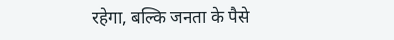रहेगा, बल्कि जनता के पैसे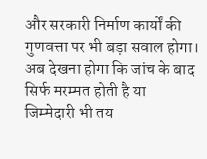और सरकारी निर्माण कार्यों की गुणवत्ता पर भी बड़ा सवाल होगा। अब देखना होगा कि जांच के बाद सिर्फ मरम्मत होती है या जिम्मेदारी भी तय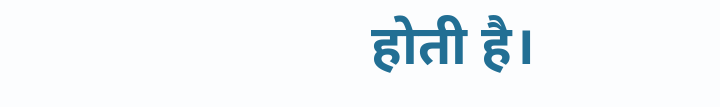होती है।